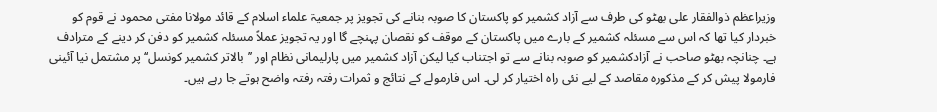وزیراعظم ذوالفقار علی بھٹو کی طرف سے آزاد کشمیر کو پاکستان کا صوبہ بنانے کی تجویز پر جمعیۃ علماء اسلام کے قائد مولانا مفتی محمود نے قوم کو خبردار کیا تھا کہ اس سے مسئلہ کشمیر کے بارے میں پاکستان کے موقف کو نقصان پہنچے گا اور یہ تجویز عملاً مسئلہ کشمیر کو دفن کر دینے کے مترادف ہے۔ چنانچہ بھٹو صاحب نے آزادکشمیر کو صوبہ بنانے سے تو اجتناب کیا لیکن آزاد کشمیر میں پارلیمانی نظام اور ’’بالاتر کشمیر کونسل‘‘ پر مشتمل نیا آئینی فارمولا پیش کر کے مذکورہ مقاصد کے لیے نئی راہ اختیار کر لی۔ اس فارمولے کے نتائج و ثمرات رفتہ رفتہ واضح ہوتے جا رہے ہیں۔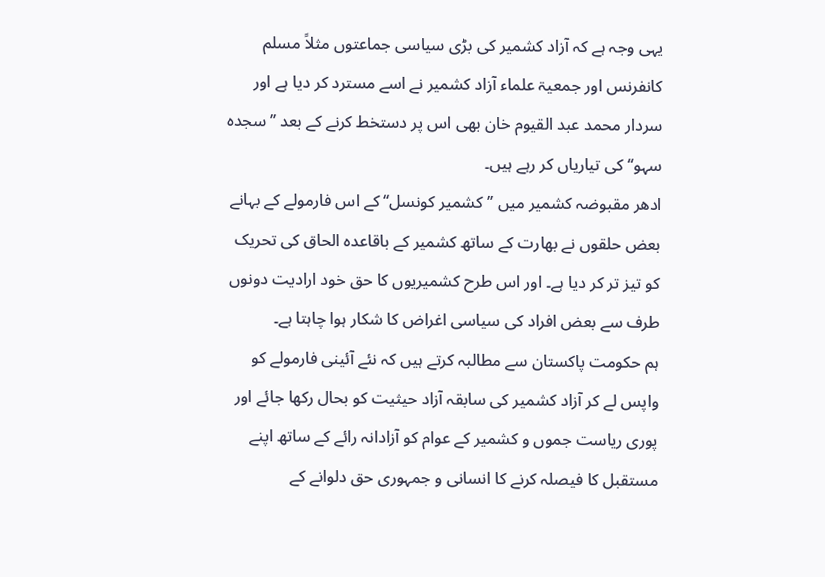یہی وجہ ہے کہ آزاد کشمیر کی بڑی سیاسی جماعتوں مثلاً مسلم کانفرنس اور جمعیۃ علماء آزاد کشمیر نے اسے مسترد کر دیا ہے اور سردار محمد عبد القیوم خان بھی اس پر دستخط کرنے کے بعد ’’سجدہ سہو‘‘ کی تیاریاں کر رہے ہیں۔
ادھر مقبوضہ کشمیر میں ’’کشمیر کونسل‘‘ کے اس فارمولے کے بہانے بعض حلقوں نے بھارت کے ساتھ کشمیر کے باقاعدہ الحاق کی تحریک کو تیز تر کر دیا ہے۔ اور اس طرح کشمیریوں کا حق خود ارادیت دونوں طرف سے بعض افراد کی سیاسی اغراض کا شکار ہوا چاہتا ہے۔
ہم حکومت پاکستان سے مطالبہ کرتے ہیں کہ نئے آئینی فارمولے کو واپس لے کر آزاد کشمیر کی سابقہ آزاد حیثیت کو بحال رکھا جائے اور پوری ریاست جموں و کشمیر کے عوام کو آزادانہ رائے کے ساتھ اپنے مستقبل کا فیصلہ کرنے کا انسانی و جمہوری حق دلوانے کے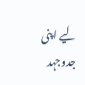لیے اپنی جدوجہد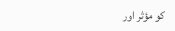کو مؤثر اور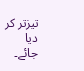تیزتر کر دیا جائے۔